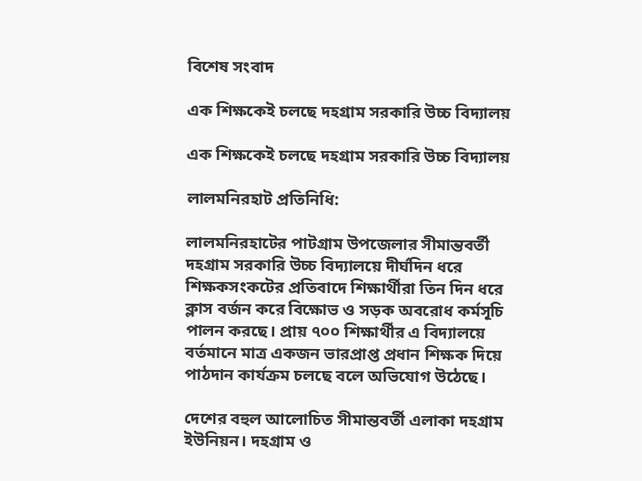বিশেষ সংবাদ

এক শিক্ষকেই চলছে দহগ্রাম সরকারি উচ্চ বিদ্যালয়

এক শিক্ষকেই চলছে দহগ্রাম সরকারি উচ্চ বিদ্যালয়

লালমনিরহাট প্রতিনিধি:

লালমনিরহাটের পাটগ্রাম উপজেলার সীমান্তবর্তী দহগ্রাম সরকারি উচ্চ বিদ্যালয়ে দীর্ঘদিন ধরে শিক্ষকসংকটের প্রতিবাদে শিক্ষার্থীরা তিন দিন ধরে ক্লাস বর্জন করে বিক্ষোভ ও সড়ক অবরোধ কর্মসূচি পালন করছে। প্রায় ৭০০ শিক্ষার্থীর এ বিদ্যালয়ে বর্তমানে মাত্র একজন ভারপ্রাপ্ত প্রধান শিক্ষক দিয়ে পাঠদান কার্যক্রম চলছে বলে অভিযোগ উঠেছে।

দেশের বহুল আলোচিত সীমান্তবর্তী এলাকা দহগ্রাম ইউনিয়ন। দহগ্রাম ও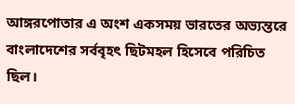আঙ্গরপোতার এ অংশ একসময় ভারতের অভ্যন্তরে বাংলাদেশের সর্ববৃহৎ ছিটমহল হিসেবে পরিচিত ছিল।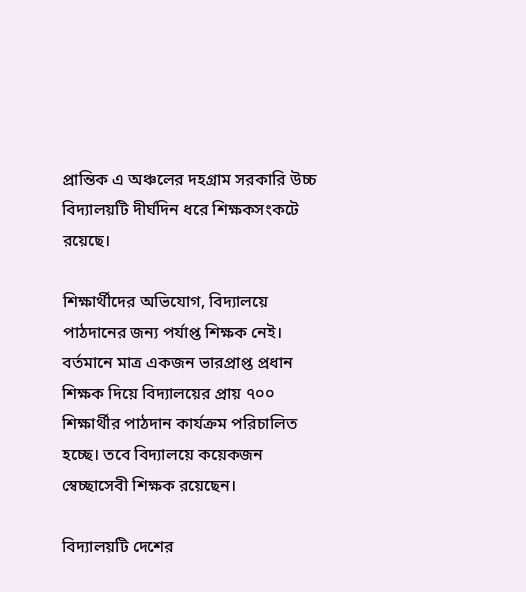প্রান্তিক এ অঞ্চলের দহগ্রাম সরকারি উচ্চ বিদ্যালয়টি দীর্ঘদিন ধরে শিক্ষকসংকটে রয়েছে।

শিক্ষার্থীদের অভিযোগ, বিদ্যালয়ে পাঠদানের জন্য পর্যাপ্ত শিক্ষক নেই। বর্তমানে মাত্র একজন ভারপ্রাপ্ত প্রধান শিক্ষক দিয়ে বিদ্যালয়ের প্রায় ৭০০ শিক্ষার্থীর পাঠদান কার্যক্রম পরিচালিত হচ্ছে। তবে বিদ্যালয়ে কয়েকজন স্বেচ্ছাসেবী শিক্ষক রয়েছেন।

বিদ্যালয়টি দেশের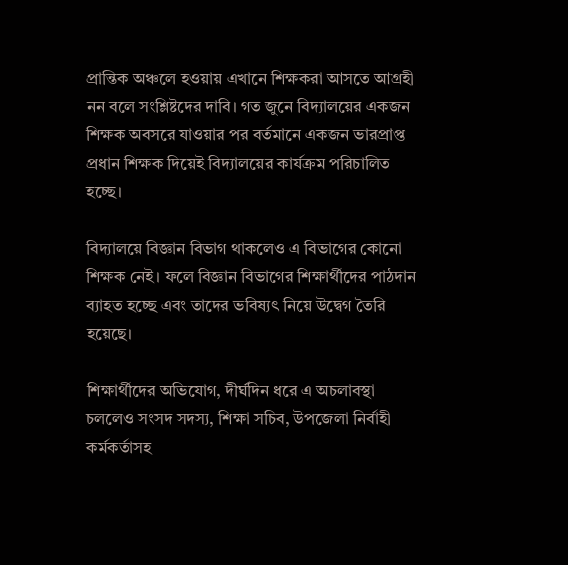প্রান্তিক অঞ্চলে হওয়ায় এখানে শিক্ষকরা আসতে আগ্রহী নন বলে সংশ্লিষ্টদের দাবি। গত জুনে বিদ্যালয়ের একজন শিক্ষক অবসরে যাওয়ার পর বর্তমানে একজন ভারপ্রাপ্ত প্রধান শিক্ষক দিয়েই বিদ্যালয়ের কার্যক্রম পরিচালিত হচ্ছে।

বিদ্যালয়ে বিজ্ঞান বিভাগ থাকলেও এ বিভাগের কোনো শিক্ষক নেই। ফলে বিজ্ঞান বিভাগের শিক্ষার্থীদের পাঠদান ব্যাহত হচ্ছে এবং তাদের ভবিষ্যৎ নিয়ে উদ্বেগ তৈরি হয়েছে।

শিক্ষার্থীদের অভিযোগ, দীর্ঘদিন ধরে এ অচলাবস্থা চললেও সংসদ সদস্য, শিক্ষা সচিব, উপজেলা নির্বাহী কর্মকর্তাসহ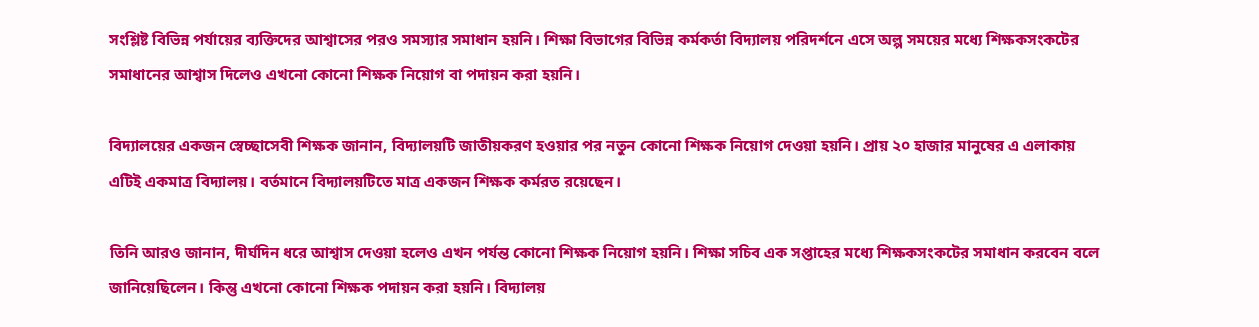সংশ্লিষ্ট বিভিন্ন পর্যায়ের ব্যক্তিদের আশ্বাসের পরও সমস্যার সমাধান হয়নি। শিক্ষা বিভাগের বিভিন্ন কর্মকর্তা বিদ্যালয় পরিদর্শনে এসে অল্প সময়ের মধ্যে শিক্ষকসংকটের সমাধানের আশ্বাস দিলেও এখনো কোনো শিক্ষক নিয়োগ বা পদায়ন করা হয়নি।

বিদ্যালয়ের একজন স্বেচ্ছাসেবী শিক্ষক জানান, বিদ্যালয়টি জাতীয়করণ হওয়ার পর নতুন কোনো শিক্ষক নিয়োগ দেওয়া হয়নি। প্রায় ২০ হাজার মানুষের এ এলাকায় এটিই একমাত্র বিদ্যালয়। বর্তমানে বিদ্যালয়টিতে মাত্র একজন শিক্ষক কর্মরত রয়েছেন।

তিনি আরও জানান, দীর্ঘদিন ধরে আশ্বাস দেওয়া হলেও এখন পর্যন্ত কোনো শিক্ষক নিয়োগ হয়নি। শিক্ষা সচিব এক সপ্তাহের মধ্যে শিক্ষকসংকটের সমাধান করবেন বলে জানিয়েছিলেন। কিন্তু এখনো কোনো শিক্ষক পদায়ন করা হয়নি। বিদ্যালয়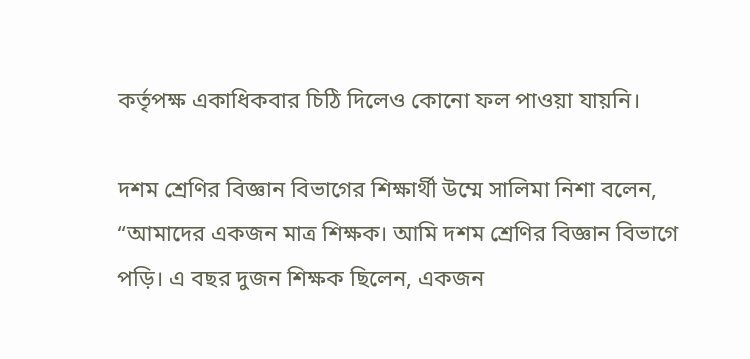কর্তৃপক্ষ একাধিকবার চিঠি দিলেও কোনো ফল পাওয়া যায়নি।

দশম শ্রেণির বিজ্ঞান বিভাগের শিক্ষার্থী উম্মে সালিমা নিশা বলেন, “আমাদের একজন মাত্র শিক্ষক। আমি দশম শ্রেণির বিজ্ঞান বিভাগে পড়ি। এ বছর দুজন শিক্ষক ছিলেন, একজন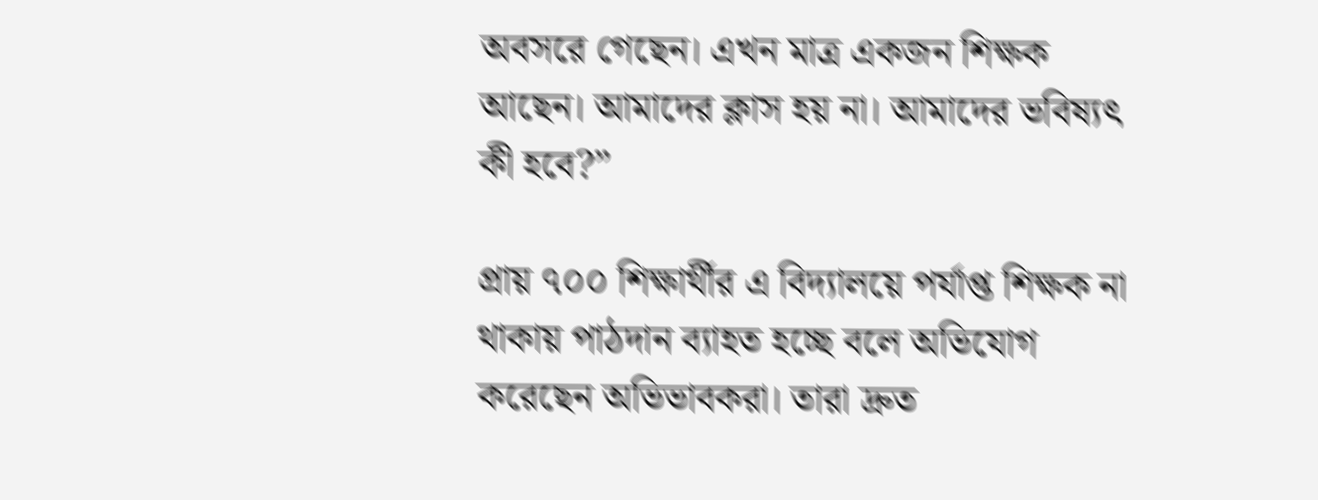অবসরে গেছেন। এখন মাত্র একজন শিক্ষক আছেন। আমাদের ক্লাস হয় না। আমাদের ভবিষ্যৎ কী হবে?”

প্রায় ৭০০ শিক্ষার্থীর এ বিদ্যালয়ে পর্যাপ্ত শিক্ষক না থাকায় পাঠদান ব্যাহত হচ্ছে বলে অভিযোগ করেছেন অভিভাবকরা। তারা দ্রুত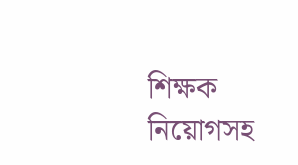শিক্ষক নিয়োগসহ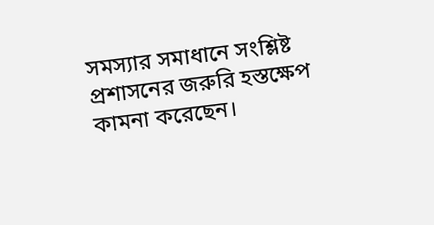সমস্যার সমাধানে সংশ্লিষ্ট প্রশাসনের জরুরি হস্তক্ষেপ কামনা করেছেন।